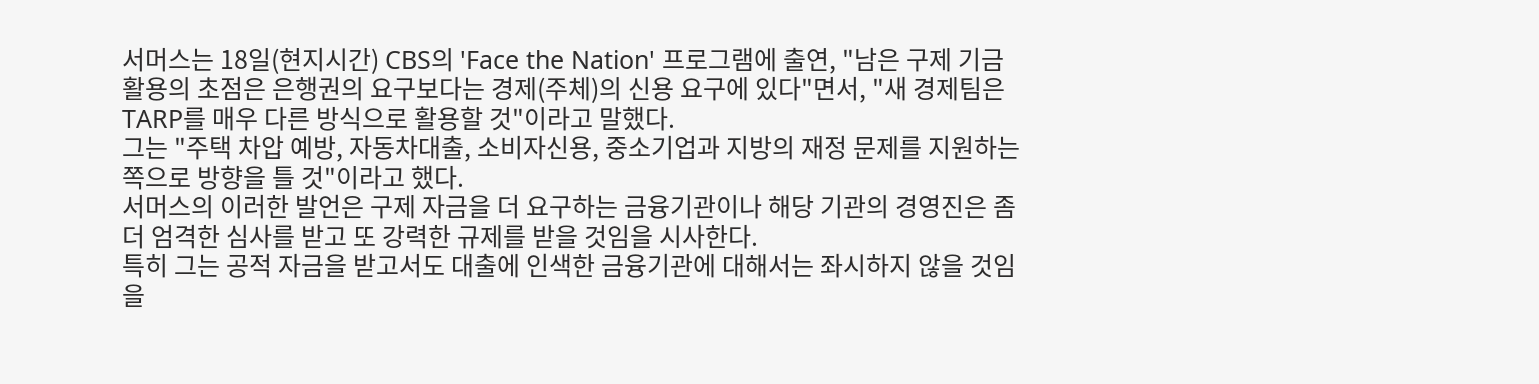서머스는 18일(현지시간) CBS의 'Face the Nation' 프로그램에 출연, "남은 구제 기금 활용의 초점은 은행권의 요구보다는 경제(주체)의 신용 요구에 있다"면서, "새 경제팀은 TARP를 매우 다른 방식으로 활용할 것"이라고 말했다.
그는 "주택 차압 예방, 자동차대출, 소비자신용, 중소기업과 지방의 재정 문제를 지원하는 쪽으로 방향을 틀 것"이라고 했다.
서머스의 이러한 발언은 구제 자금을 더 요구하는 금융기관이나 해당 기관의 경영진은 좀 더 엄격한 심사를 받고 또 강력한 규제를 받을 것임을 시사한다.
특히 그는 공적 자금을 받고서도 대출에 인색한 금융기관에 대해서는 좌시하지 않을 것임을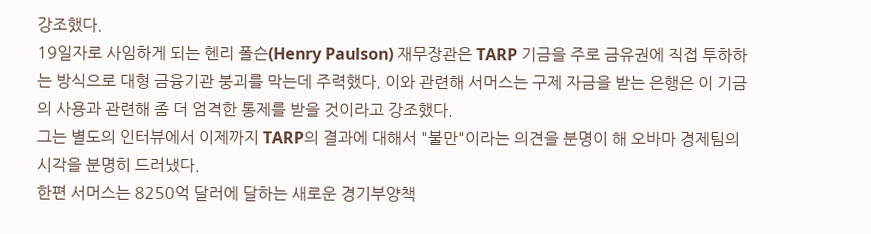강조했다.
19일자로 사임하게 되는 헨리 폴슨(Henry Paulson) 재무장관은 TARP 기금을 주로 금유권에 직접 투하하는 방식으로 대형 금융기관 붕괴를 막는데 주력했다. 이와 관련해 서머스는 구제 자금을 받는 은행은 이 기금의 사용과 관련해 좀 더 엄격한 통제를 받을 것이라고 강조했다.
그는 별도의 인터뷰에서 이제까지 TARP의 결과에 대해서 "불만"이라는 의견을 분명이 해 오바마 경제팀의 시각을 분명히 드러냈다.
한편 서머스는 8250억 달러에 달하는 새로운 경기부양책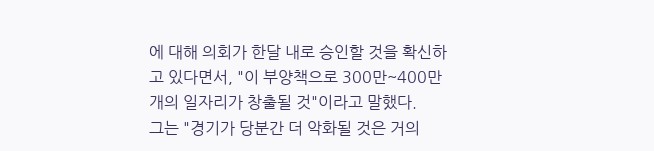에 대해 의회가 한달 내로 승인할 것을 확신하고 있다면서, "이 부양책으로 300만~400만 개의 일자리가 창출될 것"이라고 말했다.
그는 "경기가 당분간 더 악화될 것은 거의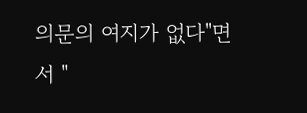의문의 여지가 없다"면서 "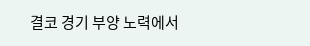결코 경기 부양 노력에서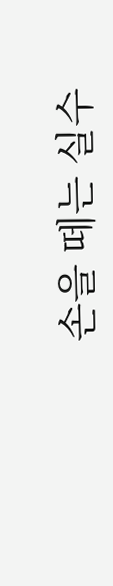손을 떼는 실수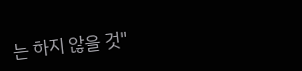는 하지 않을 것"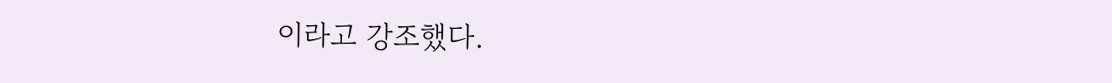이라고 강조했다.